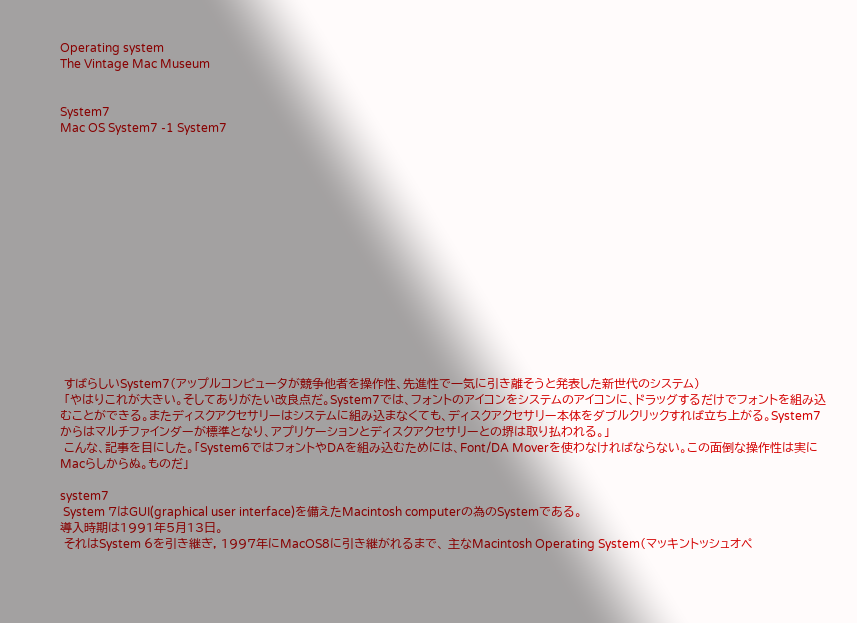Operating system
The Vintage Mac Museum


System7
Mac OS System7 -1 System7















 すばらしいSystem7(アップルコンピュータが競争他者を操作性、先進性で一気に引き離そうと発表した新世代のシステム)
 「やはりこれが大きい。そしてありがたい改良点だ。System7では、フォントのアイコンをシステムのアイコンに、ドラッグするだけでフォントを組み込むことができる。またディスクアクセサリーはシステムに組み込まなくても、ディスクアクセサリー本体をダブルクリックすれば立ち上がる。System7からはマルチファインダーが標準となり、アプリケーションとディスクアクセサリーとの堺は取り払われる。」
 こんな、記事を目にした。「System6ではフォントやDAを組み込むためには、Font/DA Moverを使わなければならない。この面倒な操作性は実にMacらしからぬ。ものだ」

system7
 System 7はGUI(graphical user interface)を備えたMacintosh computerの為のSystemである。
導入時期は1991年5月13日。
 それはSystem 6を引き継ぎ, 1997年にMacOS8に引き継がれるまで、 主なMacintosh Operating System(マッキントッシュオペ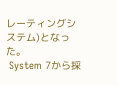レーティングシステム)となった。
 System 7から採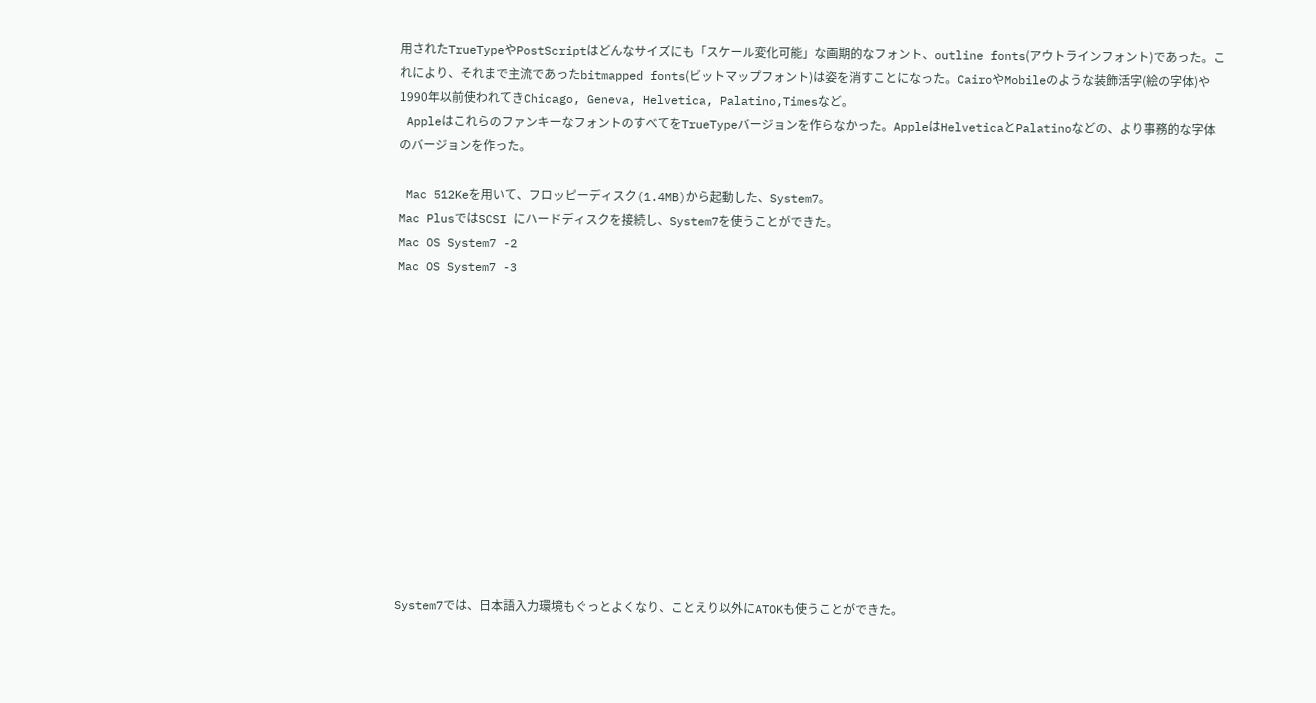用されたTrueTypeやPostScriptはどんなサイズにも「スケール変化可能」な画期的なフォント、outline fonts(アウトラインフォント)であった。これにより、それまで主流であったbitmapped fonts(ビットマップフォント)は姿を消すことになった。CairoやMobileのような装飾活字(絵の字体)や1990年以前使われてきChicago, Geneva, Helvetica, Palatino,Timesなど。
 AppleはこれらのファンキーなフォントのすべてをTrueTypeバージョンを作らなかった。AppleはHelveticaとPalatinoなどの、より事務的な字体のバージョンを作った。

 Mac 512Keを用いて、フロッピーディスク(1.4MB)から起動した、System7。
Mac PlusではSCSI にハードディスクを接続し、System7を使うことができた。
Mac OS System7 -2
Mac OS System7 -3













System7では、日本語入力環境もぐっとよくなり、ことえり以外にATOKも使うことができた。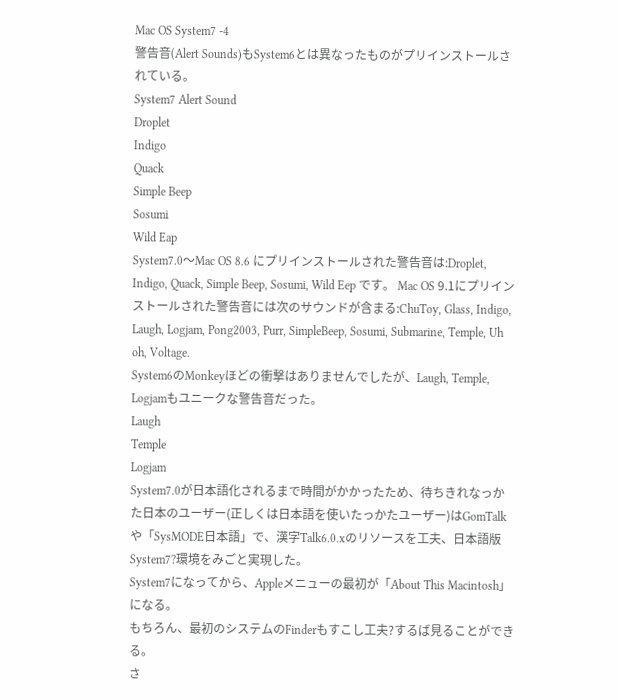Mac OS System7 -4
警告音(Alert Sounds)もSystem6とは異なったものがプリインストールされている。
System7 Alert Sound
Droplet
Indigo
Quack
Simple Beep
Sosumi
Wild Eap
System7.0〜Mac OS 8.6 にプリインストールされた警告音は:Droplet, Indigo, Quack, Simple Beep, Sosumi, Wild Eep です。 Mac OS 9.1にプリインストールされた警告音には次のサウンドが含まる:ChuToy, Glass, Indigo, Laugh, Logjam, Pong2003, Purr, SimpleBeep, Sosumi, Submarine, Temple, Uh oh, Voltage.
System6のMonkeyほどの衝撃はありませんでしたが、Laugh, Temple, Logjamもユニークな警告音だった。
Laugh
Temple
Logjam
System7.0が日本語化されるまで時間がかかったため、待ちきれなっかた日本のユーザー(正しくは日本語を使いたっかたユーザー)はGomTalkや「SysMODE日本語」で、漢字Talk6.0.xのリソースを工夫、日本語版System7?環境をみごと実現した。
System7になってから、Appleメニューの最初が「About This Macintosh」になる。
もちろん、最初のシステムのFinderもすこし工夫?するば見ることができる。
さ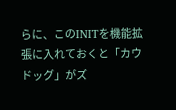らに、このINITを機能拡張に入れておくと「カウドッグ」がズ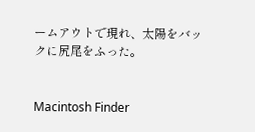ームアウトで現れ、太陽をバックに尻尾をふった。


Macintosh Finder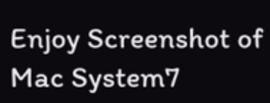Enjoy Screenshot of Mac System7